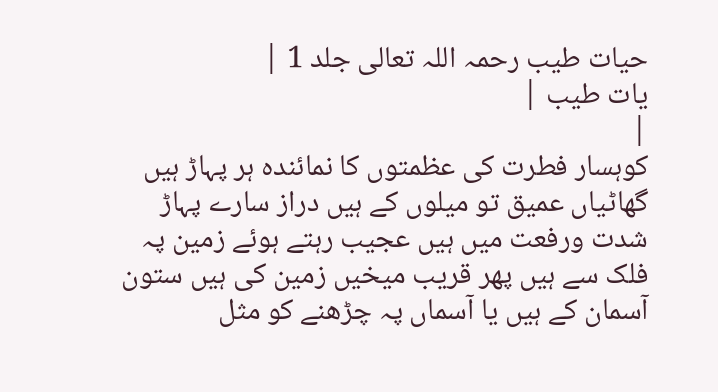حیات طیب رحمہ اللہ تعالی جلد 1 |
یات طیب |
|
کوہسار فطرت کی عظمتوں کا نمائندہ ہر پہاڑ ہیں گھاٹیاں عمیق تو میلوں کے ہیں دراز سارے پہاڑ شدت ورفعت میں ہیں عجیب رہتے ہوئے زمین پہ فلک سے ہیں پھر قریب میخیں زمین کی ہیں ستون آسمان کے ہیں یا آسماں پہ چڑھنے کو مثل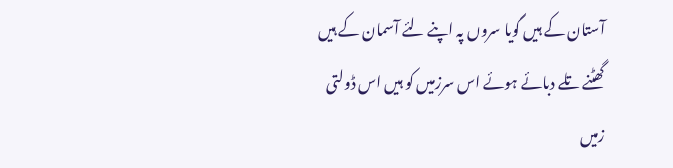آستان کے ہیں گویا سروں پہ اپنے لئے آسمان کے ہیں گھٹنے تلے دبائے ہوئے اس سرزمیں کو ہیں اس ڈولتی زمیں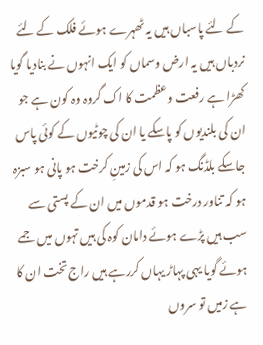کے لئے پاسباں ہیں یہ ٹھہرے ہوئے فلک کے لئے نردباں ہیں یہ ارض وسماں کو ایک انہوں نے بنادیا گویا کھڑا ہے رفعت وعظمت کا اک گروہ وہ کون ہے جو ان کی بلندیوں کو پاسکے یا ان کی چوٹیوں کے کوئی پاس جاسکے بلڈنگ ہو کہ اس کی زمینِ کرخت ہو پانی ہو سبزہ ہو کہ تناور درخت ہو قدموں میں ان کے پستی سے سب ہیں پڑے ہوئے دامان کوہ کی ہیں تہوں میں جمے ہوئے گویا یہی پہاڑ یہاں کررہے ہیں راج تخت ان کا ہے زمیں تو سروں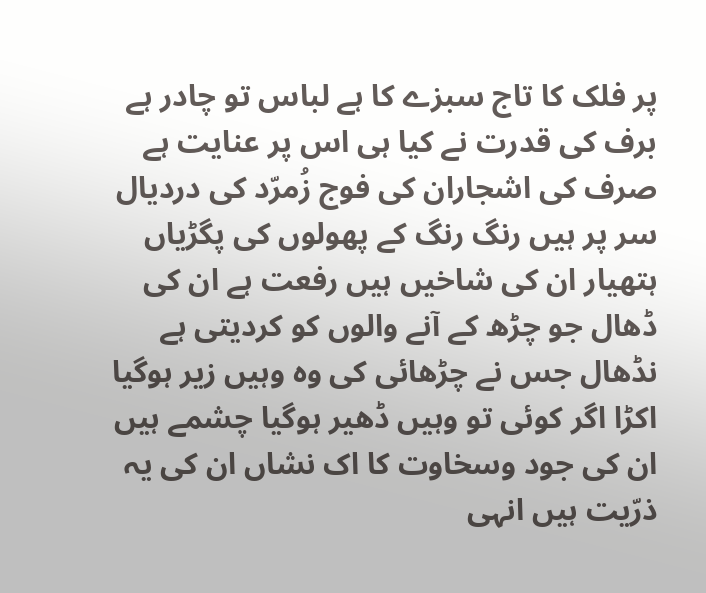پر فلک کا تاج سبزے کا ہے لباس تو چادر ہے برف کی قدرت نے کیا ہی اس پر عنایت ہے صرف کی اشجاران کی فوج زُمرّد کی دردیال سر پر ہیں رنگ رنگ کے پھولوں کی پگڑیاں ہتھیار ان کی شاخیں ہیں رفعت ہے ان کی ڈھال جو چڑھ کے آنے والوں کو کردیتی ہے نڈھال جس نے چڑھائی کی وہ وہیں زیر ہوگیا اکڑا اگر کوئی تو وہیں ڈھیر ہوگیا چشمے ہیں ان کی جود وسخاوت کا اک نشاں ان کی یہ ذرّیت ہیں انہی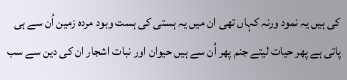کی ہیں یہ نمود ورنہ کہاں تھی ان میں یہ ہستی کی ہست وبود مردہ زمین اُن سے ہی پاتی ہے پھر حیات لیتے جنم پھر اُن سے ہیں حیوان اور نبات اشجار ان کی دین سے سب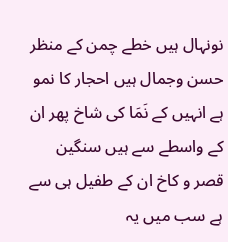نونہال ہیں خطے چمن کے منظر حسن وجمال ہیں احجار کا نمو ہے انہیں کے نَمَا کی شاخ پھر ان کے واسطے سے ہیں سنگین قصر و کاخ ان کے طفیل ہی سے ہے سب میں یہ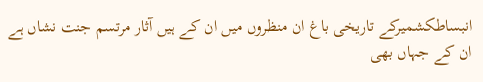انبساطکشمیرکے تاریخی باغ ان منظروں میں ان کے ہیں آثار مرتسم جنت نشاں ہے ان کے جہاں بھی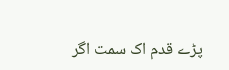پڑے قدم اک سمت اگر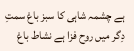ہے چشمہ شاہی کا سبز باغ سمتِ دِگر میں روح فزا ہے نشاط باغ